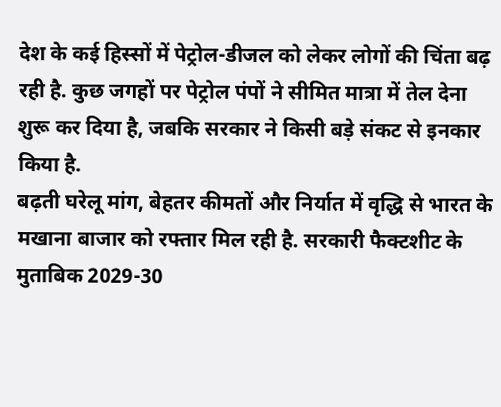देश के कई हिस्सों में पेट्रोल-डीजल को लेकर लोगों की चिंता बढ़ रही है. कुछ जगहों पर पेट्रोल पंपों ने सीमित मात्रा में तेल देना शुरू कर दिया है, जबकि सरकार ने किसी बड़े संकट से इनकार किया है.
बढ़ती घरेलू मांग, बेहतर कीमतों और निर्यात में वृद्धि से भारत के मखाना बाजार को रफ्तार मिल रही है. सरकारी फैक्टशीट के मुताबिक 2029-30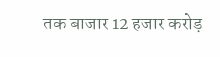तक बाजार 12 हजार करोड़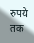रुपये तक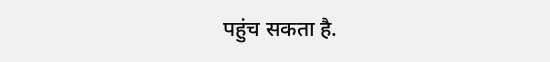पहुंच सकता है.